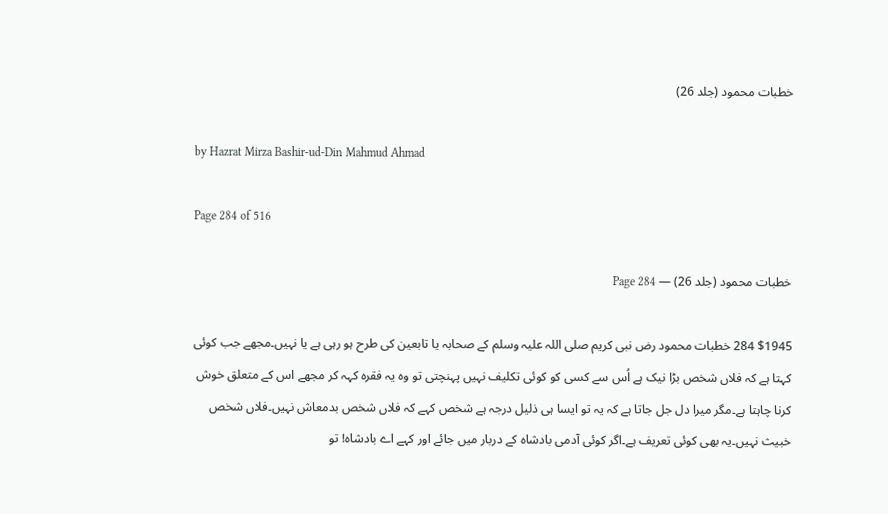خطبات محمود (جلد 26)

by Hazrat Mirza Bashir-ud-Din Mahmud Ahmad

Page 284 of 516

خطبات محمود (جلد 26) — Page 284

$1945 284 خطبات محمود رض نبی کریم صلی اللہ علیہ وسلم کے صحابہ یا تابعین کی طرح ہو رہی ہے یا نہیں۔مجھے جب کوئی کہتا ہے کہ فلاں شخص بڑا نیک ہے اُس سے کسی کو کوئی تکلیف نہیں پہنچتی تو وہ یہ فقرہ کہہ کر مجھے اس کے متعلق خوش کرنا چاہتا ہے۔مگر میرا دل جل جاتا ہے کہ یہ تو ایسا ہی ذلیل درجہ ہے شخص کہے کہ فلاں شخص بدمعاش نہیں۔فلاں شخص خبیث نہیں۔یہ بھی کوئی تعریف ہے۔اگر کوئی آدمی بادشاہ کے دربار میں جائے اور کہے اے بادشاہ! تو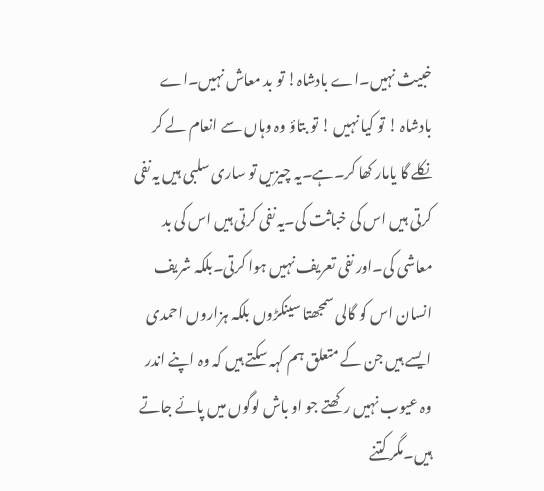خبیث نہیں۔اے بادشاہ! تو بد معاش نہیں۔اے بادشاہ ! تو کیا نہیں ! تو بتاؤ وہ وہاں سے انعام لے کر نکلے گا یامار کھا کر۔ہے۔یہ چیزیں تو ساری سلبی ہیں یہ نفی کرتی ہیں اس کی خباثت کی۔یہ نفی کرتی ہیں اس کی بد معاشی کی۔اور نفی تعریف نہیں ہوا کرتی۔بلکہ شریف انسان اس کو گالی سمجھتا سینکڑوں بلکہ ہزاروں احمدی ایسے ہیں جن کے متعلق ہم کہہ سکتے ہیں کہ وہ اپنے اندر وہ عیوب نہیں رکھتے جو او باش لوگوں میں پائے جاتے ہیں۔مگر کتنے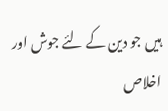ہیں جو دین کے لئے جوش اور اخلاص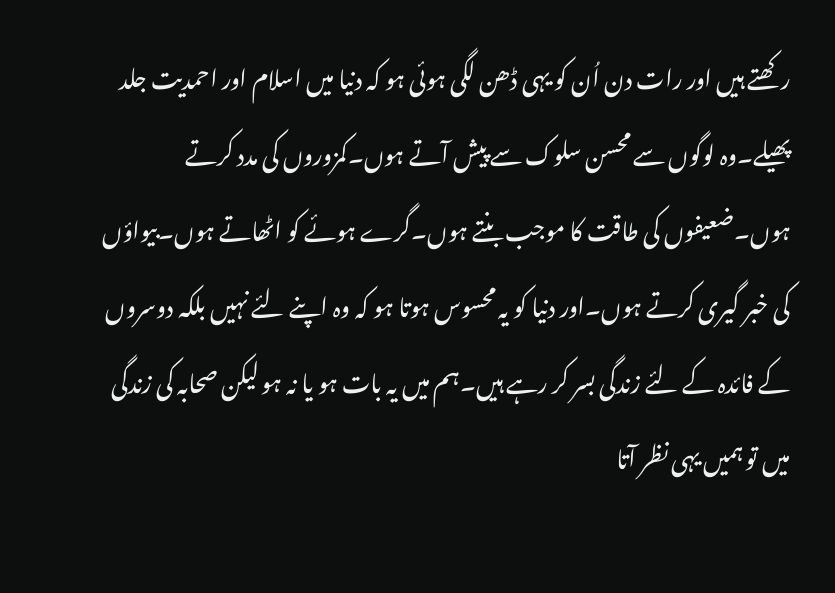رکھتے ہیں اور رات دن اُن کو یہی ڈھن لگی ہوئی ہو کہ دنیا میں اسلام اور احمدیت جلد پھیلے۔وہ لوگوں سے محسن سلوک سے پیش آتے ہوں۔کمزوروں کی مدد کرتے ہوں۔ضعیفوں کی طاقت کا موجب بنتے ہوں۔گرے ہوئے کو اٹھاتے ہوں۔بیواؤں کی خبر گیری کرتے ہوں۔اور دنیا کو یہ محسوس ہوتا ہو کہ وہ اپنے لئے نہیں بلکہ دوسروں کے فائدہ کے لئے زندگی بسر کر رہے ہیں۔ہم میں یہ بات ہو یا نہ ہو لیکن صحابہ کی زندگی میں تو ہمیں یہی نظر آتا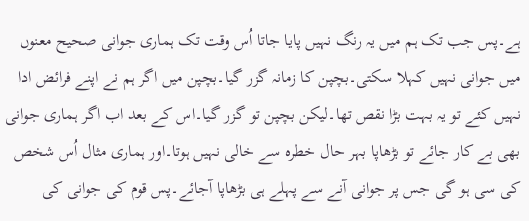ہے۔پس جب تک ہم میں یہ رنگ نہیں پایا جاتا اُس وقت تک ہماری جوانی صحیح معنوں میں جوانی نہیں کہلا سکتی۔بچپن کا زمانہ گزر گیا۔بچپن میں اگر ہم نے اپنے فرائض ادا نہیں کئے تو یہ بہت بڑا نقص تھا۔لیکن بچپن تو گزر گیا۔اس کے بعد اب اگر ہماری جوانی بھی بے کار جائے تو بڑھاپا بہر حال خطرہ سے خالی نہیں ہوتا۔اور ہماری مثال اُس شخص کی سی ہو گی جس پر جوانی آنے سے پہلے ہی بڑھاپا آجائے۔پس قوم کی جوانی کی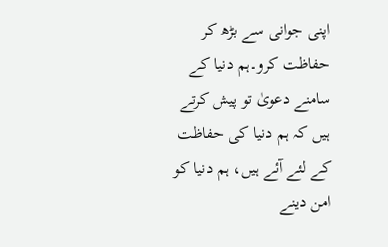اپنی جوانی سے بڑھ کر حفاظت کرو۔ہم دنیا کے سامنے دعویٰ تو پیش کرتے ہیں کہ ہم دنیا کی حفاظت کے لئے آئے ہیں، ہم دنیا کو امن دینے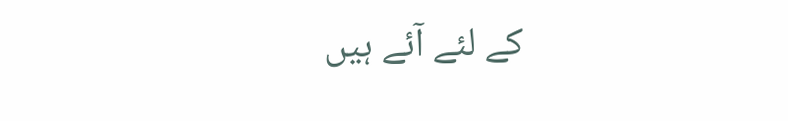کے لئے آئے ہیں